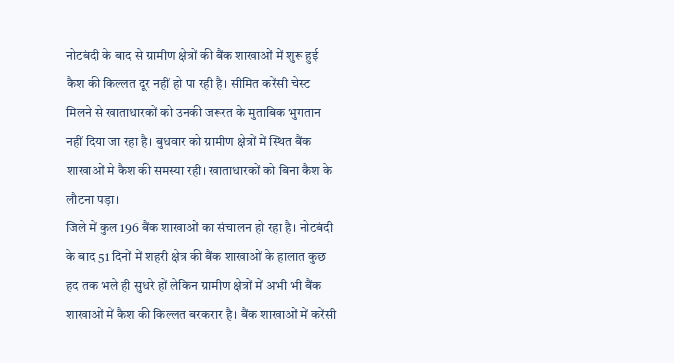नोटबंदी के बाद से ग्रामीण क्षेत्रों की बैंक शाखाओं में शुरू हुई कैश की किल्लत दूर नहीं हो पा रही है। सीमित करेंसी चेस्ट मिलने से खाताधारकों को उनकी जरूरत के मुताबिक भुगतान नहीं दिया जा रहा है। बुधवार को ग्रामीण क्षेत्रों में स्थित बैंक शाखाओं मे कैश की समस्या रही। खाताधारकों को बिना कैश के लौटना पड़ा।
जिले में कुल 196 बैंक शाखाओं का संचालन हो रहा है। नोटबंदी के बाद 51 दिनों में शहरी क्षेत्र की बैंक शाखाओं के हालात कुछ हद तक भले ही सुधरे हों लेकिन ग्रामीण क्षेत्रों में अभी भी बैंक शाखाओं में कैश की किल्लत बरकरार है। बैंक शाखाओं में करेंसी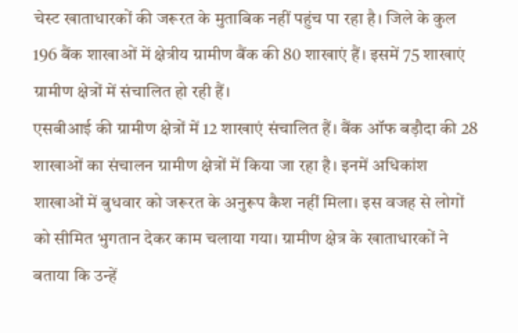चेस्ट खाताधारकों की जरूरत के मुताबिक नहीं पहुंच पा रहा है। जिले के कुल 196 बैंक शाखाओं में क्षेत्रीय ग्रामीण बैंक की 80 शाखाएं हैं। इसमें 75 शाखाएं ग्रामीण क्षेत्रों में संचालित हो रही हैं।
एसबीआई की ग्रामीण क्षेत्रों में 12 शाखाएं संचालित हैं। बैंक ऑफ बड़ौदा की 28 शाखाओं का संचालन ग्रामीण क्षेत्रों में किया जा रहा है। इनमें अधिकांश शाखाओं में बुधवार को जरूरत के अनुरूप कैश नहीं मिला। इस वजह से लोगों को सीमित भुगतान देकर काम चलाया गया। ग्रामीण क्षेत्र के खाताधारकों ने बताया कि उन्हें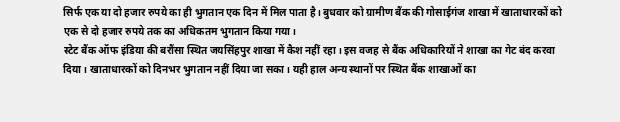सिर्फ एक या दो हजार रुपये का ही भुगतान एक दिन में मिल पाता है। बुधवार को ग्रामीण बैंक की गोसाईगंज शाखा में खाताधारकों को एक से दो हजार रुपये तक का अधिकतम भुगतान किया गया।
स्टेट बैंक ऑफ इंडिया की बरौंसा स्थित जयसिंहपुर शाखा में कैश नहीं रहा। इस वजह से बैंक अधिकारियों ने शाखा का गेट बंद करवा दिया। खाताधारकों को दिनभर भुगतान नहीं दिया जा सका। यही हाल अन्य स्थानों पर स्थित बैंक शाखाओं का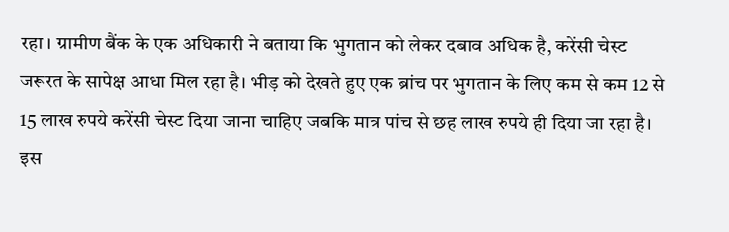रहा। ग्रामीण बैंक के एक अधिकारी ने बताया कि भुगतान को लेकर दबाव अधिक है, करेंसी चेस्ट जरूरत के सापेक्ष आधा मिल रहा है। भीड़ को देखते हुए एक ब्रांच पर भुगतान के लिए कम से कम 12 से 15 लाख रुपये करेंसी चेस्ट दिया जाना चाहिए जबकि मात्र पांच से छह लाख रुपये ही दिया जा रहा है। इस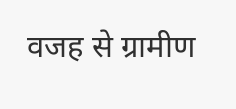वजह से ग्रामीण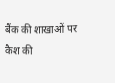बैंक की शाखाओं पर कैश की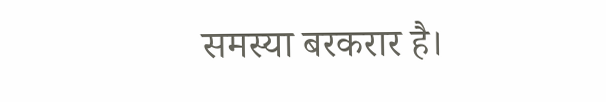समस्या बरकरार है।